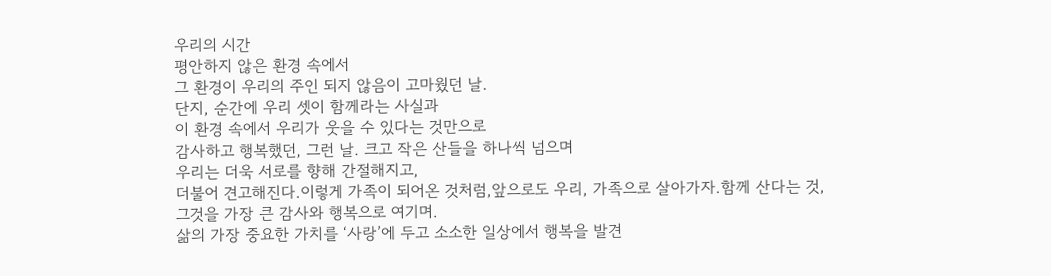우리의 시간
평안하지 않은 환경 속에서
그 환경이 우리의 주인 되지 않음이 고마웠던 날.
단지, 순간에 우리 셋이 함께라는 사실과
이 환경 속에서 우리가 웃을 수 있다는 것만으로
감사하고 행복했던, 그런 날. 크고 작은 산들을 하나씩 넘으며
우리는 더욱 서로를 향해 간절해지고,
더불어 견고해진다.이렇게 가족이 되어온 것처럼,앞으로도 우리, 가족으로 살아가자.함께 산다는 것,
그것을 가장 큰 감사와 행복으로 여기며.
삶의 가장 중요한 가치를 ‘사랑’에 두고 소소한 일상에서 행복을 발견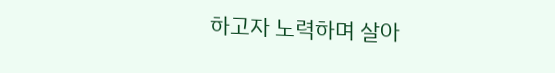하고자 노력하며 살아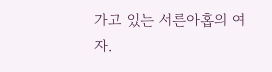가고 있는 서른아홉의 여자.